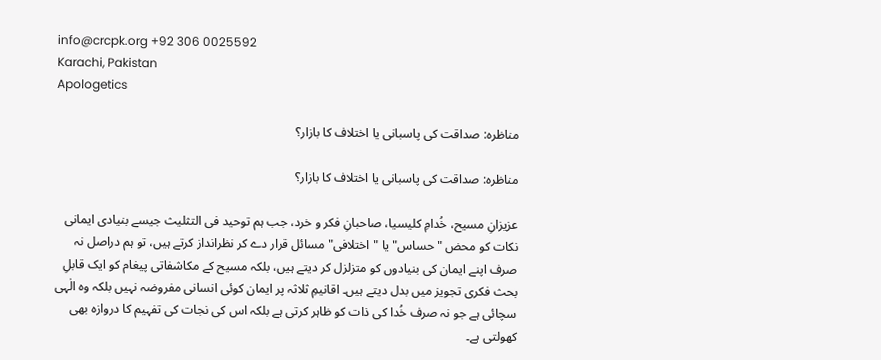info@crcpk.org +92 306 0025592
Karachi, Pakistan
Apologetics

مناظرہ: صداقت کی پاسبانی یا اختلاف کا بازار؟

مناظرہ: صداقت کی پاسبانی یا اختلاف کا بازار؟

عزیزانِ مسیح، خُدامِ کلیسیا، صاحبانِ فکر و خرد، جب ہم توحید فی التثلیث جیسے بنیادی ایمانی نکات کو محض "حساس" یا "اختلافی" مسائل قرار دے کر نظرانداز کرتے ہیں، تو ہم دراصل نہ صرف اپنے ایمان کی بنیادوں کو متزلزل کر دیتے ہیں، بلکہ مسیح کے مکاشفاتی پیغام کو ایک قابلِ بحث فکری تجویز میں بدل دیتے ہیں۔ اقانیمِ ثلاثہ پر ایمان کوئی انسانی مفروضہ نہیں بلکہ وہ الٰہی سچائی ہے جو نہ صرف خُدا کی ذات کو ظاہر کرتی ہے بلکہ اس کی نجات کی تفہیم کا دروازہ بھی کھولتی ہے۔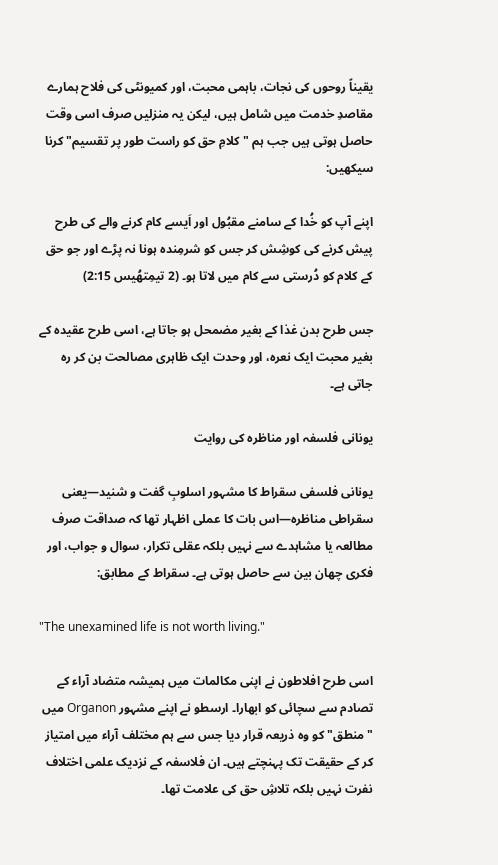یقیناً روحوں کی نجات، باہمی محبت، اور کمیونٹی کی فلاح ہمارے مقاصدِ خدمت میں شامل ہیں، لیکن یہ منزلیں صرف اسی وقت حاصل ہوتی ہیں جب ہم "کلامِ حق کو راست طور پر تقسیم" کرنا سیکھیں:

اپنے آپ کو خُدا کے سامنے مقبُول اور اَیسے کام کرنے والے کی طرح پیش کرنے کی کوشِش کر جس کو شرمِندہ ہونا نہ پڑے اور جو حق کے کلام کو دُرستی سے کام میں لاتا ہو۔ (2 تیمِتھُیس 2:15)

جس طرح بدن غذا کے بغیر مضمحل ہو جاتا ہے، اسی طرح عقیدہ کے بغیر محبت ایک نعرہ، اور وحدت ایک ظاہری مصالحت بن کر رہ جاتی ہے۔

یونانی فلسفہ اور مناظرہ کی روایت

یونانی فلسفی سقراط کا مشہور اسلوبِ گفت و شنید—یعنی سقراطی مناظرہ—اس بات کا عملی اظہار تھا کہ صداقت صرف مطالعہ یا مشاہدے سے نہیں بلکہ عقلی تکرار، سوال و جواب، اور فکری چھان بین سے حاصل ہوتی ہے۔ سقراط کے مطابق:

"The unexamined life is not worth living."

اسی طرح افلاطون نے اپنی مکالمات میں ہمیشہ متضاد آراء کے تصادم سے سچائی کو ابھارا۔ ارسطو نے اپنے مشہور Organon میں "منطق" کو وہ ذریعہ قرار دیا جس سے ہم مختلف آراء میں امتیاز کر کے حقیقت تک پہنچتے ہیں۔ ان فلاسفہ کے نزدیک علمی اختلاف نفرت نہیں بلکہ تلاشِ حق کی علامت تھا۔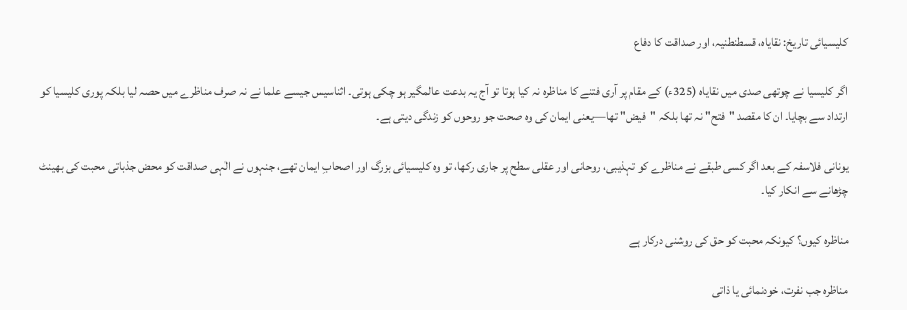کلیسیائی تاریخ: نقایاہ، قسطنطنیہ، اور صداقت کا دفاع

اگر کلیسیا نے چوتھی صدی میں نقایاہ (325ء) کے مقام پر آری فتنے کا مناظرہ نہ کیا ہوتا تو آج یہ بدعت عالمگیر ہو چکی ہوتی۔ اثناسیس جیسے علما نے نہ صرف مناظرے میں حصہ لیا بلکہ پوری کلیسیا کو ارتداد سے بچایا۔ ان کا مقصد "فتح" نہ تھا بلکہ "فیض" تھا—یعنی ایمان کی وہ صحت جو روحوں کو زندگی دیتی ہے۔

یونانی فلاسفہ کے بعد اگر کسی طبقے نے مناظرے کو تہذیبی، روحانی اور عقلی سطح پر جاری رکھا، تو وہ کلیسیائی بزرگ اور اصحابِ ایمان تھے، جنہوں نے الٰہی صداقت کو محض جذباتی محبت کی بھینٹ چڑھانے سے انکار کیا۔

مناظرہ کیوں؟ کیونکہ محبت کو حق کی روشنی درکار ہے

مناظرہ جب نفرت، خودنمائی یا ذاتی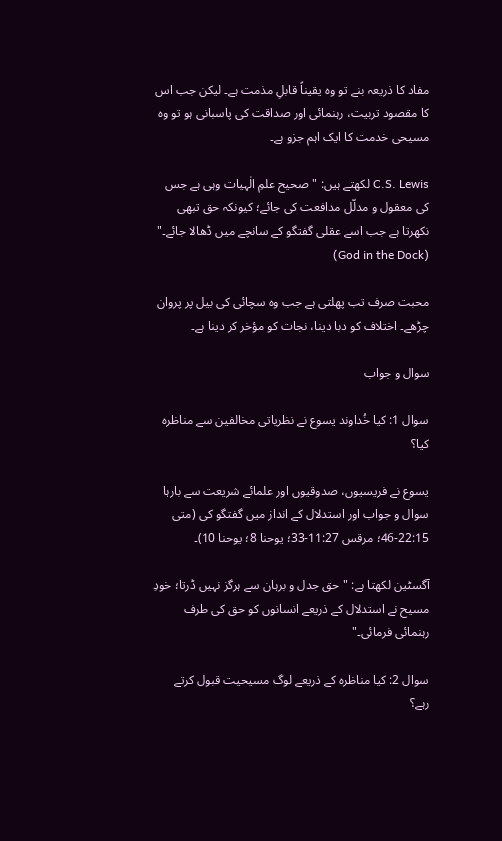مفاد کا ذریعہ بنے تو وہ یقیناً قابلِ مذمت ہے۔ لیکن جب اس کا مقصود تربیت، رہنمائی اور صداقت کی پاسبانی ہو تو وہ مسیحی خدمت کا ایک اہم جزو ہے۔

C.S. Lewis لکھتے ہیں: "صحیح علمِ الٰہیات وہی ہے جس کی معقول و مدلّل مدافعت کی جائے؛ کیونکہ حق تبھی نکھرتا ہے جب اسے عقلی گفتگو کے سانچے میں ڈھالا جائے۔" (God in the Dock)

محبت صرف تب پھلتی ہے جب وہ سچائی کی بیل پر پروان چڑھے۔ اختلاف کو دبا دینا، نجات کو مؤخر کر دینا ہے۔

سوال و جواب

سوال 1: کیا خُداوند یسوع نے نظریاتی مخالفین سے مناظرہ کیا؟

یسوع نے فریسیوں، صدوقیوں اور علمائے شریعت سے بارہا سوال و جواب اور استدلال کے انداز میں گفتگو کی (متی 22:15-46؛ مرقس 11:27-33؛ یوحنا 8؛ یوحنا 10)۔

آگسٹین لکھتا ہے: "حق جدل و برہان سے ہرگز نہیں ڈرتا؛ خودِ مسیح نے استدلال کے ذریعے انسانوں کو حق کی طرف رہنمائی فرمائی۔"

سوال 2: کیا مناظرہ کے ذریعے لوگ مسیحیت قبول کرتے رہے؟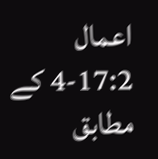اعمال 17:2-4 کے مطابق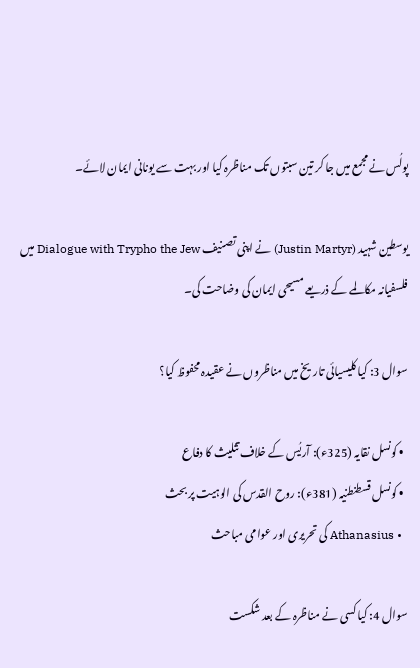پولُس نے مجمع میں جا کر تین سبتوں تک مناظرہ کیا اور بہت سے یونانی ایمان لائے۔

یوسطین شہید (Justin Martyr) نے اپنی تصنیف Dialogue with Trypho the Jew میں فلسفیانہ مکالمے کے ذریعے مسیحی ایمان کی وضاحت کی۔

سوال 3: کیا کلیسیائی تاریخ میں مناظروں نے عقیدہ محفوظ کیا؟

  • کونسل نقایہ (325ء): آریُس کے خلاف تثلیث کا دفاع
  • کونسل قسطنطنیہ (381ء): روح القدس کی الوہیت پر بحث
  • Athanasius کی تحریری اور عوامی مباحث

سوال 4: کیا کسی نے مناظرہ کے بعد شکست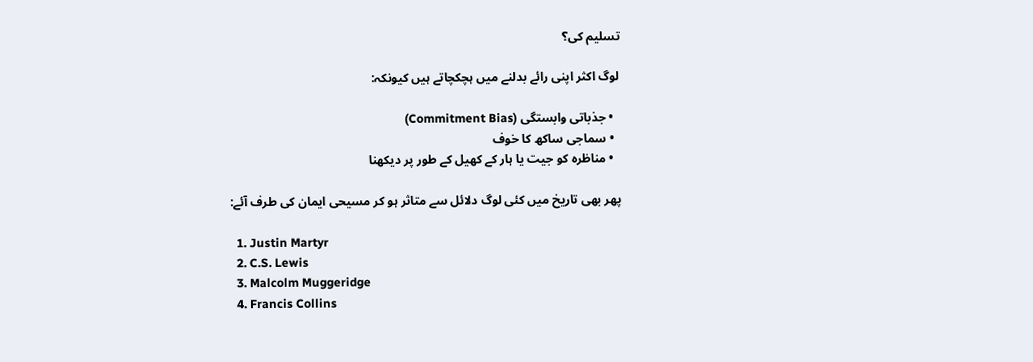تسلیم کی؟

لوگ اکثر اپنی رائے بدلنے میں ہچکچاتے ہیں کیونکہ:

  • جذباتی وابستگی (Commitment Bias)
  • سماجی ساکھ کا خوف
  • مناظرہ کو جیت یا ہار کے کھیل کے طور پر دیکھنا

پھر بھی تاریخ میں کئی لوگ دلائل سے متاثر ہو کر مسیحی ایمان کی طرف آئے:

  1. Justin Martyr
  2. C.S. Lewis
  3. Malcolm Muggeridge
  4. Francis Collins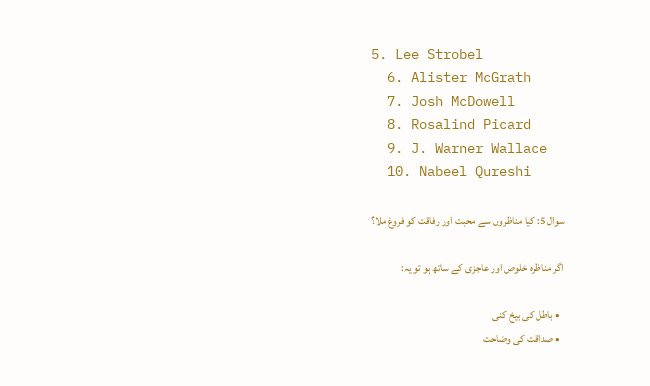5. Lee Strobel
  6. Alister McGrath
  7. Josh McDowell
  8. Rosalind Picard
  9. J. Warner Wallace
  10. Nabeel Qureshi

سوال 5: کیا مناظروں سے محبت اور رفاقت کو فروغ ملا؟

اگر مناظرہ خلوص اور عاجزی کے ساتھ ہو تو یہ:

  • باطل کی بیخ کنی
  • صداقت کی وضاحت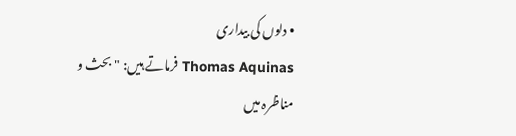• دلوں کی بیداری
Thomas Aquinas فرماتے ہیں: "بحث و مناظرہ میں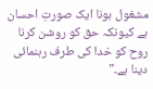مشغول ہونا ایک صورتِ احسان ہے کیونکہ حق کو روشن کرنا روح کو خدا کی طرف رہنمائی دینا ہے۔"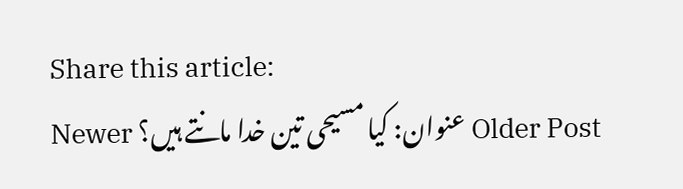Share this article:
Older Post عنوان: کیا مسیحی تین خدا مانتے ہیں؟ Newer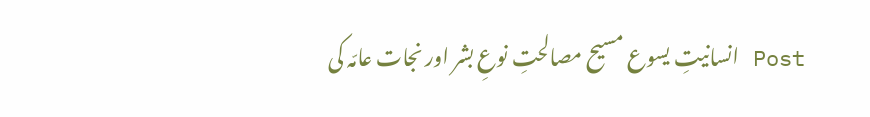Post انسانیتِ یسوع مسیح مصالحتِ نوعِ بشر اور نجات عامّہ کی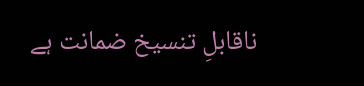ناقابلِ تنسیخ ضمانت ہے